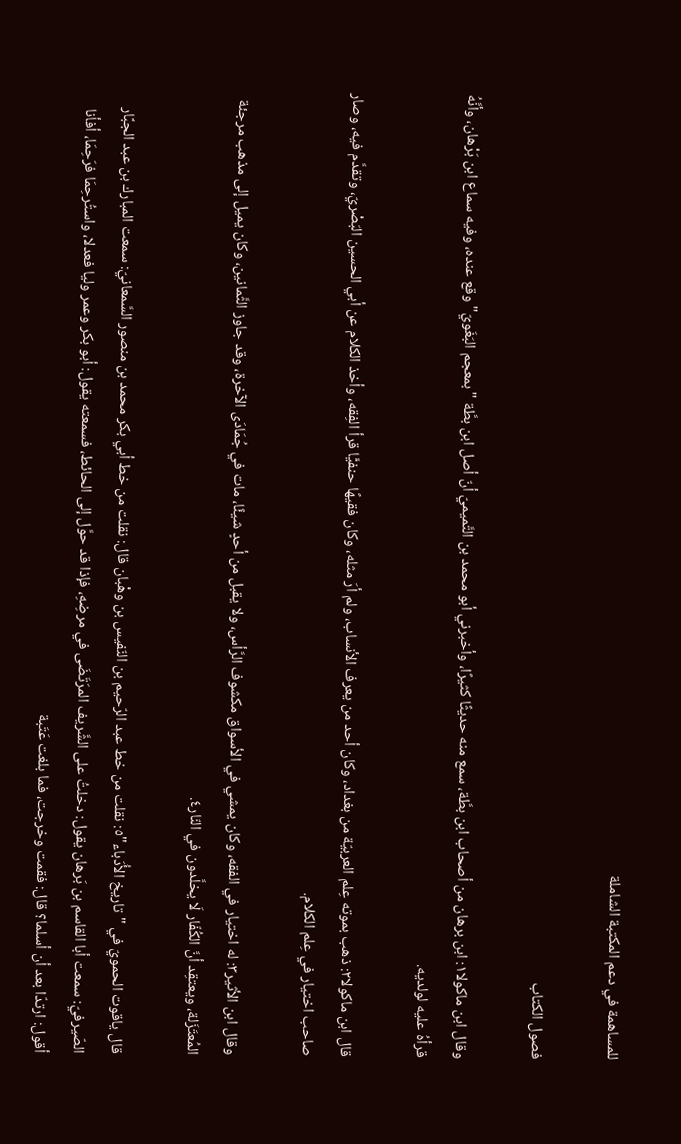للمساهمة في دعم المكتبة الشاملة

فصول الكتاب

وقال ابن ماكولا١: ابن برهان من أصحاب ابن بطَّة، سمع منه حديثًا كثيرًا، وأخبرني أبو محمد بن التَّميميّ أنّ أصل ابن بطَّة "بمعجم البَغَويّ" وقع عنده، وفيه سماع ابن بَرْهان، وأنَّهُ قرأهُ عليه لولديه.

قال ابن ماكولا٢: ذهب بموته عِلم العربيّة من بغداد، وكان أحد من يعرف الأنساب، ولم أرَ مثله، وكان فقيهًا حنفيًّا قرأ الفِقه، وأخذ الكلام عن أبي الحسين البَصْريّ، وتقدَّم فيه، وصار صاحب اختيار في عِلم الكلام.

وقال ابن الأثير٣: له اختيار في الفقه، وكان يمشي في الأسواق مكشوف الرَّأس، ولا يقبل من أحدٍ شيئًا، مات في جُمَادَى الآخرة، وقد جاوز الثَّمانين، وكان يميل إلى مذهب مرجئة المُعتَزَلة، ويعتقِد أنَّ الكُفّار لَا يخلَّدون في النّار٤.

قال ياقوت الحمويّ في "تاريخ الأُدَباء"٥: نقلت من خط عبد الرّحيم بن النّفيس بن وهْبان قال: نقلت من خط أبي بكر محمد بن منصور السَّمعانيّ: سمعت المبارك بن عبد الجبَّار الصّيرفيّ: سمعت أبا القاسم بن بَرهان يقول: دخلتُ على الشَّريف المرَتَضَى في مرضِهِ، فإذا قد حوَّل إلى الحائط، فسمعته يقول: أبو بكر وعمر وليا فعدلا، واستُرحِمَا فرَحِمَا، أفأنا أقول: ارتدّا بعد أن أسلما؟ قال: فقمت وخرجت، فما بلغت عَتَبة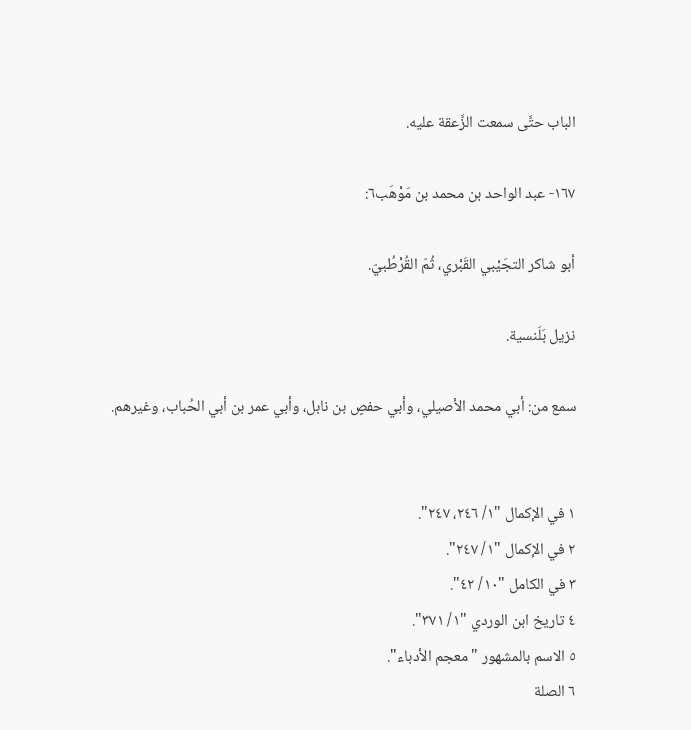الباب حتَّى سمعت الزَّعقة عليه.

١٦٧- عبد الواحد بن محمد بن مَوْهَب٦:

أبو شاكر التجَيْبي القَبْري، ثُمّ القُرْطُبيّ.

نزيل بَلَنسية.

سمع من: أبي محمد الأصيلي، وأبي حفصٍ بن نابل، وأبي عمر بن أبي الحُباب، وغيرهم.


١ في الإكمال "١/ ٢٤٦، ٢٤٧".
٢ في الإكمال "١/ ٢٤٧".
٣ في الكامل "١٠/ ٤٢".
٤ تاريخ ابن الوردي "١/ ٣٧١".
٥ الاسم بالمشهور "معجم الأدباء".
٦ الصلة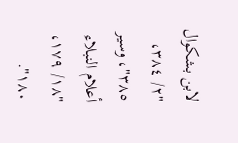لابن بشكوال "٢/ ٣٨٤، ٣٨٥"، وسير أعلام النبلاء "١٨/ ١٧٩، ١٨٠".